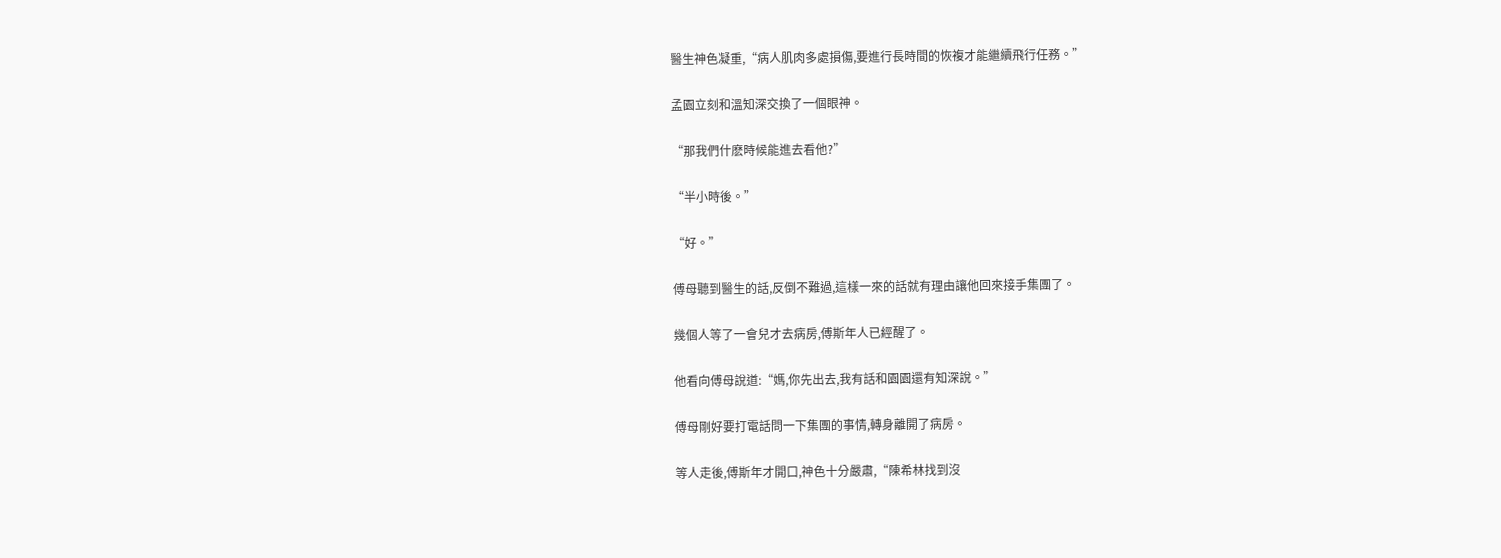醫生神色凝重,“病人肌肉多處損傷,要進行長時間的恢複才能繼續飛行任務。”

孟園立刻和溫知深交換了一個眼神。

“那我們什麽時候能進去看他?”

“半小時後。”

“好。”

傅母聽到醫生的話,反倒不難過,這樣一來的話就有理由讓他回來接手集團了。

幾個人等了一會兒才去病房,傅斯年人已經醒了。

他看向傅母說道:“媽,你先出去,我有話和園園還有知深說。”

傅母剛好要打電話問一下集團的事情,轉身離開了病房。

等人走後,傅斯年才開口,神色十分嚴肅,“陳希林找到沒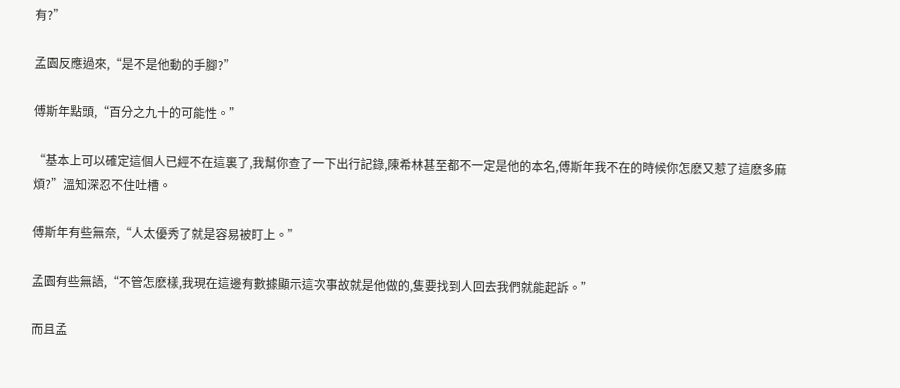有?”

孟園反應過來,“是不是他動的手腳?”

傅斯年點頭,“百分之九十的可能性。”

“基本上可以確定這個人已經不在這裏了,我幫你查了一下出行記錄,陳希林甚至都不一定是他的本名,傅斯年我不在的時候你怎麽又惹了這麽多麻煩?”溫知深忍不住吐槽。

傅斯年有些無奈,“人太優秀了就是容易被盯上。”

孟園有些無語,“不管怎麽樣,我現在這邊有數據顯示這次事故就是他做的,隻要找到人回去我們就能起訴。”

而且孟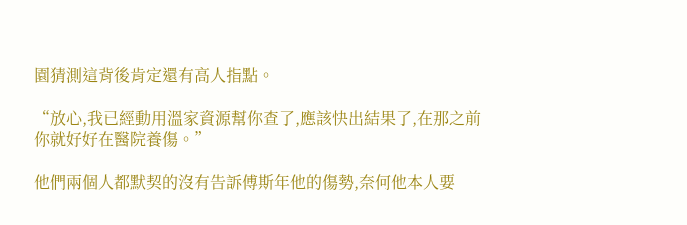園猜測這背後肯定還有高人指點。

“放心,我已經動用溫家資源幫你查了,應該快出結果了,在那之前你就好好在醫院養傷。”

他們兩個人都默契的沒有告訴傅斯年他的傷勢,奈何他本人要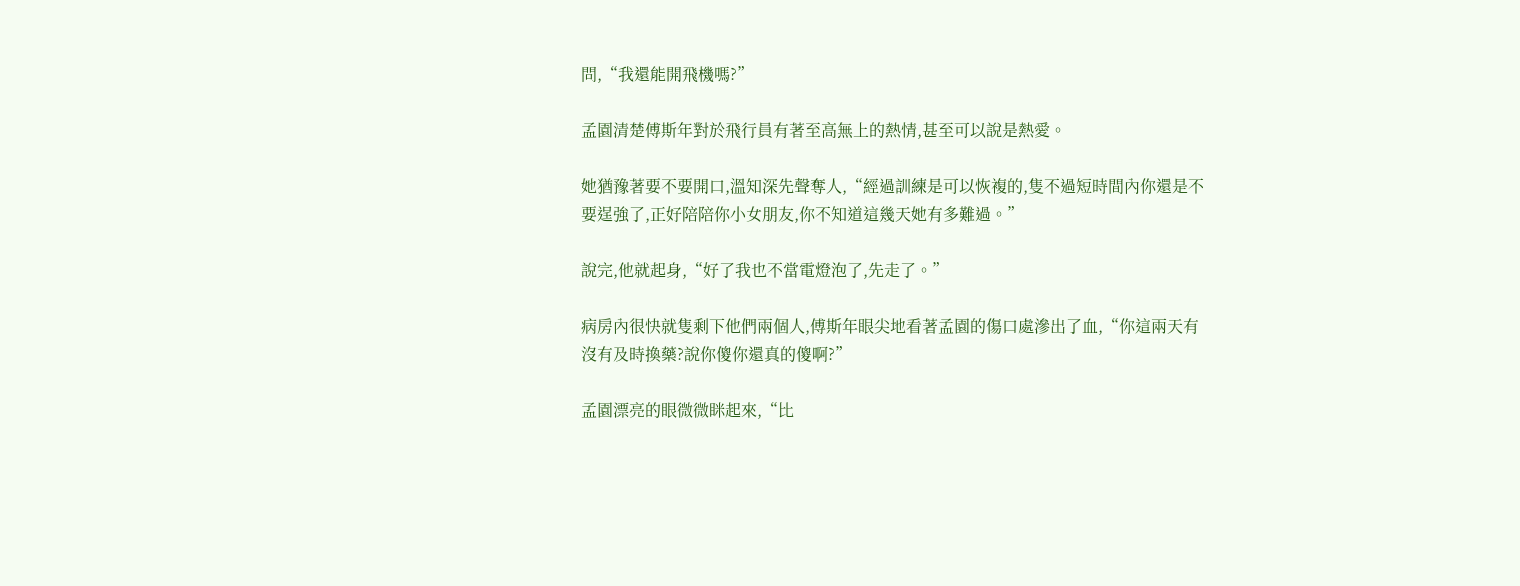問,“我還能開飛機嗎?”

孟園清楚傅斯年對於飛行員有著至高無上的熱情,甚至可以說是熱愛。

她猶豫著要不要開口,溫知深先聲奪人,“經過訓練是可以恢複的,隻不過短時間內你還是不要逞強了,正好陪陪你小女朋友,你不知道這幾天她有多難過。”

說完,他就起身,“好了我也不當電燈泡了,先走了。”

病房內很快就隻剩下他們兩個人,傅斯年眼尖地看著孟園的傷口處滲出了血,“你這兩天有沒有及時換藥?說你傻你還真的傻啊?”

孟園漂亮的眼微微眯起來,“比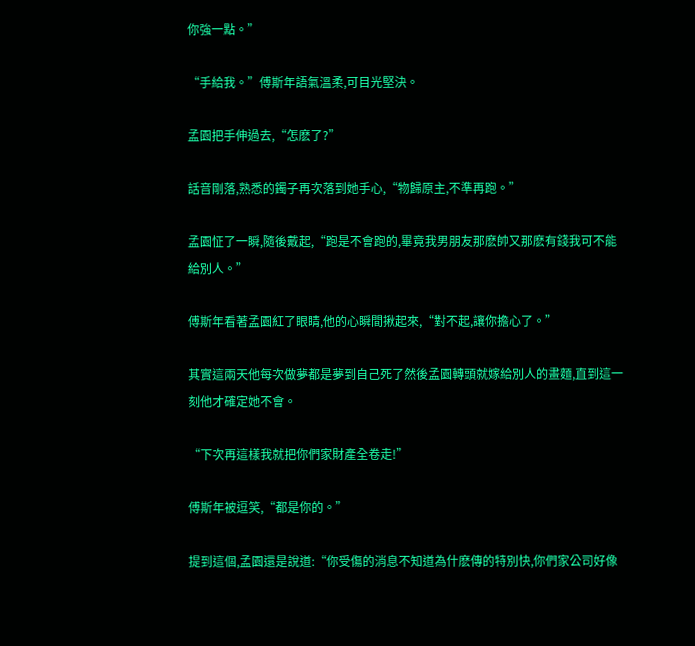你強一點。”

“手給我。”傅斯年語氣溫柔,可目光堅決。

孟園把手伸過去,“怎麽了?”

話音剛落,熟悉的鐲子再次落到她手心,“物歸原主,不準再跑。”

孟園怔了一瞬,隨後戴起,“跑是不會跑的,畢竟我男朋友那麽帥又那麽有錢我可不能給別人。”

傅斯年看著孟園紅了眼睛,他的心瞬間揪起來,“對不起,讓你擔心了。”

其實這兩天他每次做夢都是夢到自己死了然後孟園轉頭就嫁給別人的畫麵,直到這一刻他才確定她不會。

“下次再這樣我就把你們家財產全卷走!”

傅斯年被逗笑,“都是你的。”

提到這個,孟園還是說道:“你受傷的消息不知道為什麽傳的特別快,你們家公司好像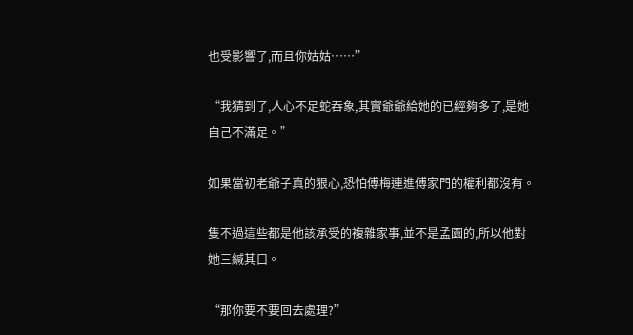也受影響了,而且你姑姑……”

“我猜到了,人心不足蛇吞象,其實爺爺給她的已經夠多了,是她自己不滿足。”

如果當初老爺子真的狠心,恐怕傅梅連進傅家門的權利都沒有。

隻不過這些都是他該承受的複雜家事,並不是孟園的,所以他對她三緘其口。

“那你要不要回去處理?”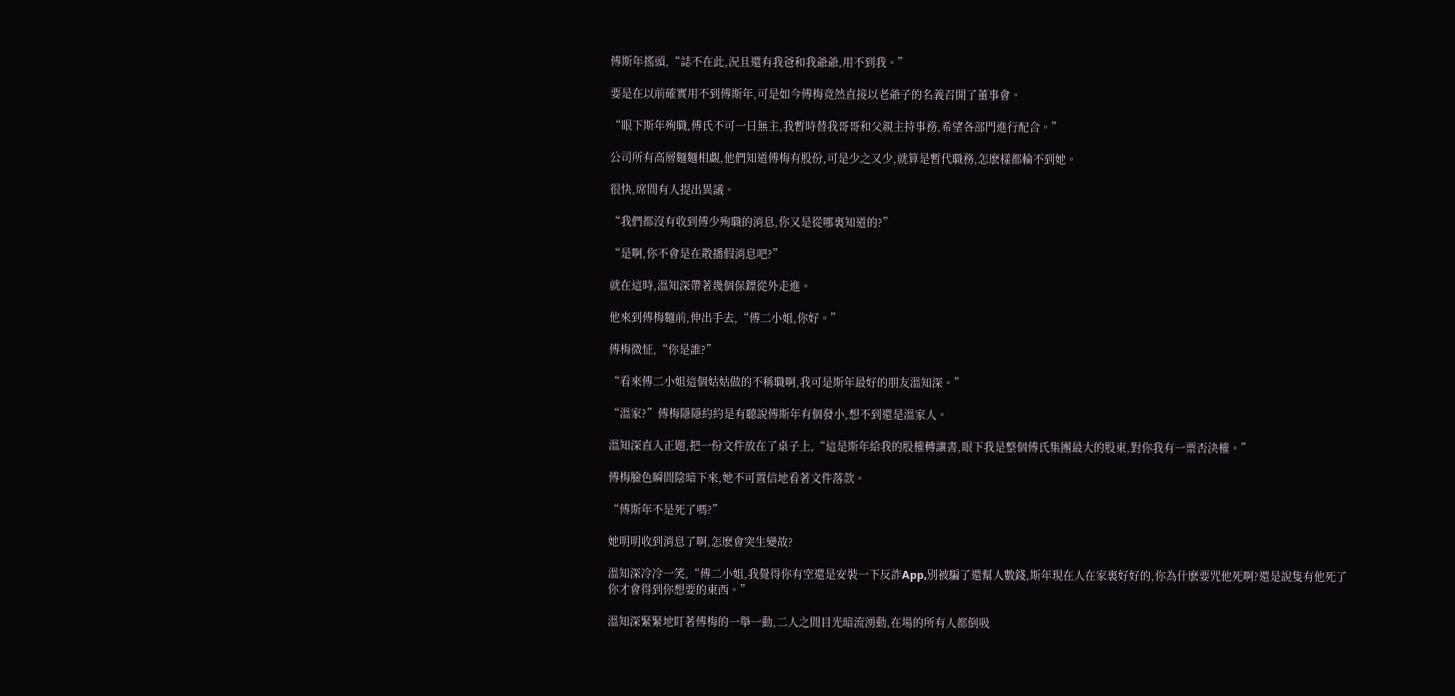傅斯年搖頭,“誌不在此,況且還有我爸和我爺爺,用不到我。”

要是在以前確實用不到傅斯年,可是如今傅梅竟然直接以老爺子的名義召開了董事會。

“眼下斯年殉職,傅氏不可一日無主,我暫時替我哥哥和父親主持事務,希望各部門進行配合。”

公司所有高層麵麵相覷,他們知道傅梅有股份,可是少之又少,就算是暫代職務,怎麽樣都輪不到她。

很快,席間有人提出異議。

“我們都沒有收到傅少殉職的消息,你又是從哪裏知道的?”

“是啊,你不會是在散播假消息吧?”

就在這時,溫知深帶著幾個保鏢從外走進。

他來到傅梅麵前,伸出手去,“傅二小姐,你好。”

傅梅微怔,“你是誰?”

“看來傅二小姐這個姑姑做的不稱職啊,我可是斯年最好的朋友溫知深。”

“溫家?”傅梅隱隱約約是有聽說傅斯年有個發小,想不到還是溫家人。

溫知深直入正題,把一份文件放在了桌子上,“這是斯年給我的股權轉讓書,眼下我是整個傅氏集團最大的股東,對你我有一票否決權。”

傅梅臉色瞬間陰暗下來,她不可置信地看著文件落款。

“傅斯年不是死了嗎?”

她明明收到消息了啊,怎麽會突生變故?

溫知深冷冷一笑,“傅二小姐,我覺得你有空還是安裝一下反詐App,別被騙了還幫人數錢,斯年現在人在家裏好好的,你為什麽要咒他死啊?還是說隻有他死了你才會得到你想要的東西。”

溫知深緊緊地盯著傅梅的一舉一動,二人之間目光暗流湧動,在場的所有人都倒吸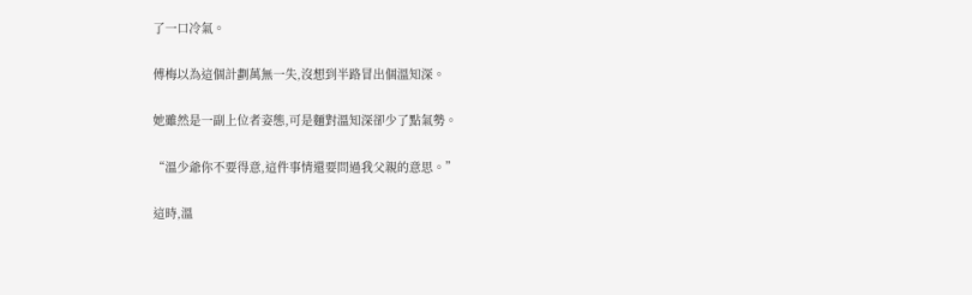了一口冷氣。

傅梅以為這個計劃萬無一失,沒想到半路冒出個溫知深。

她雖然是一副上位者姿態,可是麵對溫知深卻少了點氣勢。

“溫少爺你不要得意,這件事情還要問過我父親的意思。”

這時,溫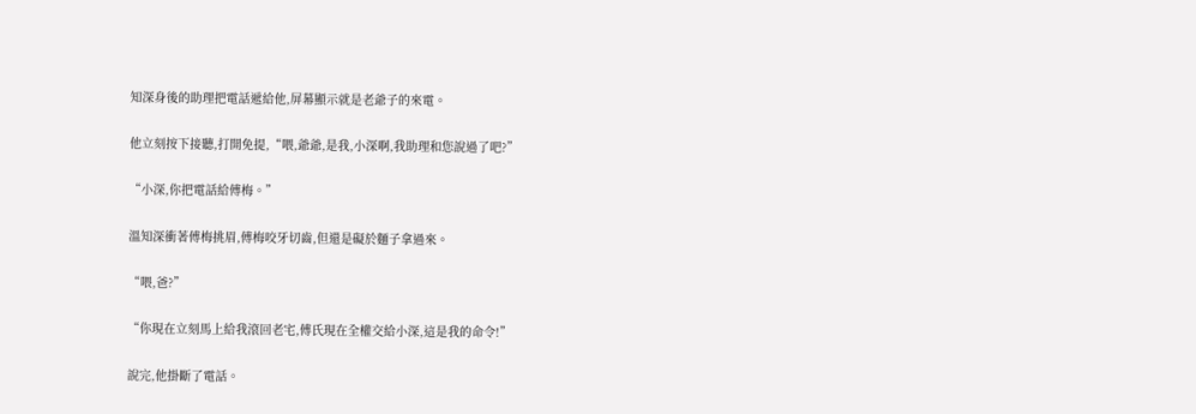知深身後的助理把電話遞給他,屏幕顯示就是老爺子的來電。

他立刻按下接聽,打開免提,“喂,爺爺,是我,小深啊,我助理和您說過了吧?”

“小深,你把電話給傅梅。”

溫知深衝著傅梅挑眉,傅梅咬牙切齒,但還是礙於麵子拿過來。

“喂,爸?”

“你現在立刻馬上給我滾回老宅,傅氏現在全權交給小深,這是我的命令!”

說完,他掛斷了電話。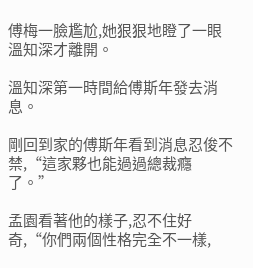傅梅一臉尷尬,她狠狠地瞪了一眼溫知深才離開。

溫知深第一時間給傅斯年發去消息。

剛回到家的傅斯年看到消息忍俊不禁,“這家夥也能過過總裁癮了。”

孟園看著他的樣子,忍不住好奇,“你們兩個性格完全不一樣,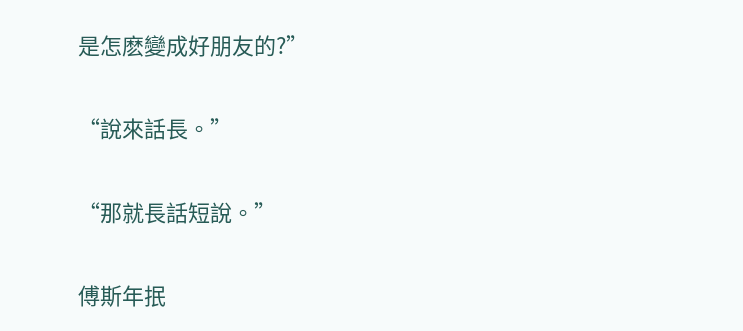是怎麽變成好朋友的?”

“說來話長。”

“那就長話短說。”

傅斯年抿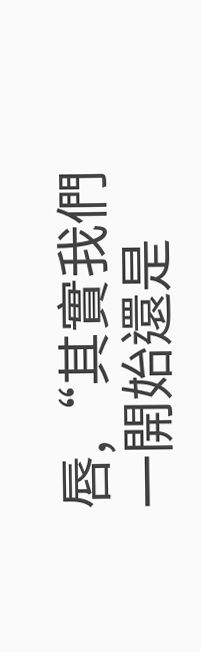唇,“其實我們一開始還是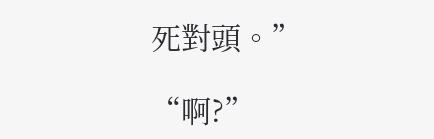死對頭。”

“啊?”